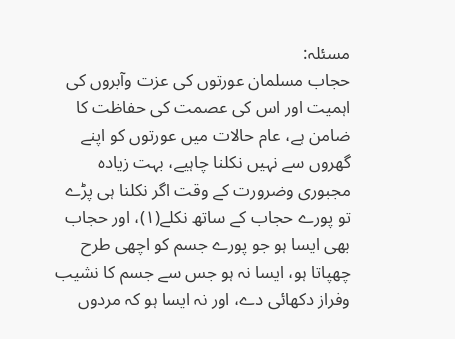مسئلہ:
حجاب مسلمان عورتوں کی عزت وآبروں کی اہمیت اور اس کی عصمت کی حفاظت کا ضامن ہے، عام حالات میں عورتوں کو اپنے گھروں سے نہیں نکلنا چاہیے، بہت زیادہ مجبوری وضرورت کے وقت اگر نکلنا ہی پڑے تو پورے حجاب کے ساتھ نکلے(۱)، اور حجاب بھی ایسا ہو جو پورے جسم کو اچھی طرح چھپاتا ہو، ایسا نہ ہو جس سے جسم کا نشیب وفراز دکھائی دے، اور نہ ایسا ہو کہ مردوں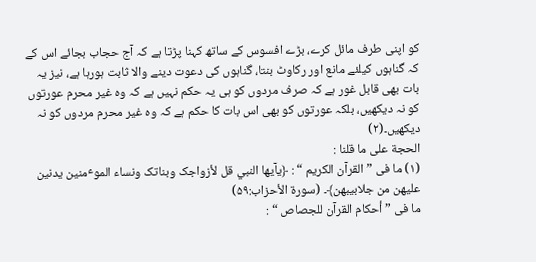کو اپنی طرف مائل کرے، بڑے افسوس کے ساتھ کہنا پڑتا ہے کہ آج حجاب بجائے اس کے کہ گناہوں کیلئے مانع اور رکاوٹ بنتا، گناہوں کی دعوت دینے والا ثابت ہورہا ہے، نیز یہ بات بھی قابل غور ہے کہ صرف مردوں کو ہی یہ حکم نہیں ہے کہ وہ غیر محرم عورتوں کو نہ دیکھیں، بلکہ عورتوں کو بھی اس بات کا حکم ہے کہ وہ غیر محرم مردوں کو نہ دیکھیں۔(۲)
الحجة علی ما قلنا :
(۱) ما فی ” القرآن الکریم “ : ﴿یآیها النبي قل لأزواجک وبناتک ونساء الموٴمنین یدنین علیهن من جلابیبهن﴾۔ (سورة الأحزاب:۵۹)
ما فی ” أحکام القرآن للجصاص “ :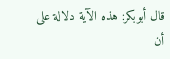قال أبوبکر: هذه الآیة دلالة علی أن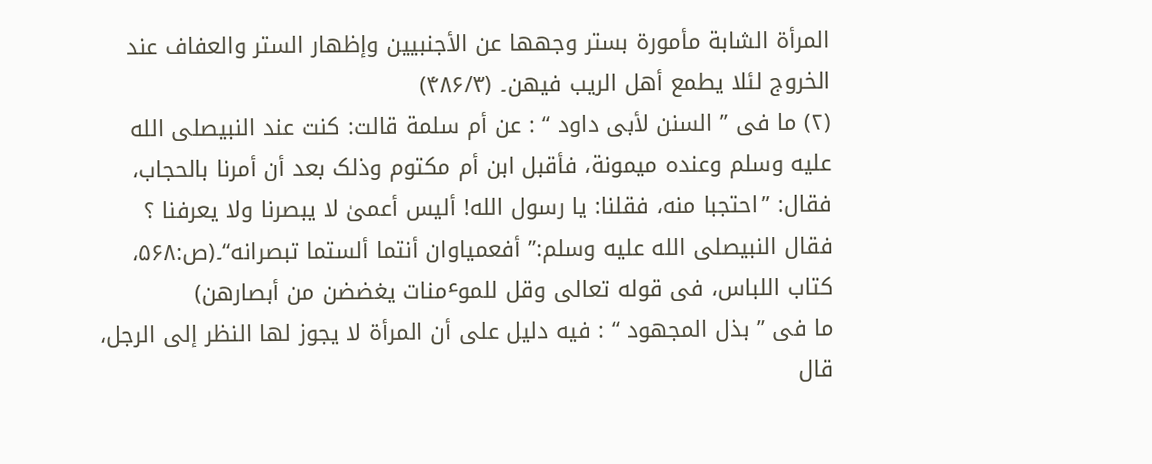المرأة الشابة مأمورة بستر وجهها عن الأجنبیین وإظهار الستر والعفاف عند الخروج لئلا یطمع أهل الریب فیهن۔ (۴۸۶/۳)
(۲) ما فی ” السنن لأبی داود “ : عن أم سلمة قالت: کنت عند النبیصلى الله عليه وسلم وعنده میمونة، فأقبل ابن أم مکتوم وذلک بعد أن أمرنا بالحجاب، فقال: ”احتجبا منه، فقلنا: یا رسول الله! ألیس أعمیٰ لا یبصرنا ولا یعرفنا ؟ فقال النبیصلى الله عليه وسلم:” أفعمیاوان أنتما ألستما تبصرانه“۔(ص:۵۶۸، کتاب اللباس، فی قوله تعالی وقل للموٴمنات یغضضن من أبصارهن)
ما فی ” بذل المجهود “ : فیه دلیل علی أن المرأة لا یجوز لها النظر إلی الرجل، قال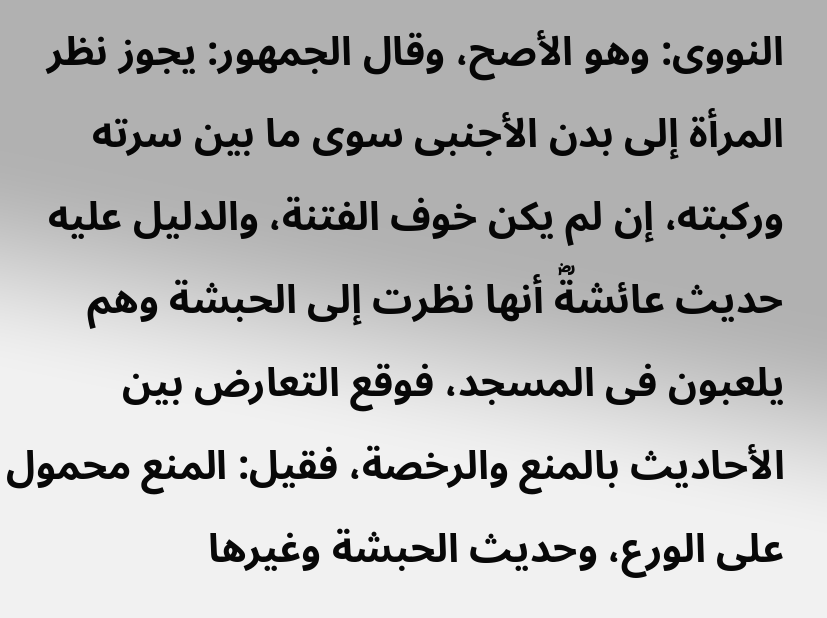النووی: وهو الأصح، وقال الجمهور: یجوز نظر المرأة إلی بدن الأجنبی سوی ما بین سرته ورکبته، إن لم یکن خوف الفتنة، والدلیل علیه حدیث عائشةؓ أنها نظرت إلی الحبشة وهم یلعبون فی المسجد، فوقع التعارض بین الأحادیث بالمنع والرخصة، فقیل: المنع محمول علی الورع، وحدیث الحبشة وغیرها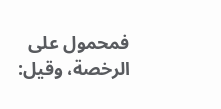فمحمول علی الرخصة، وقیل: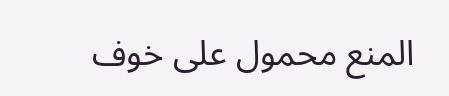المنع محمول علی خوف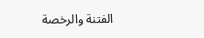الفتنة والرخصة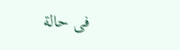فی حالة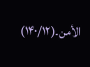الأمن۔(۱۴۰/۱۲)